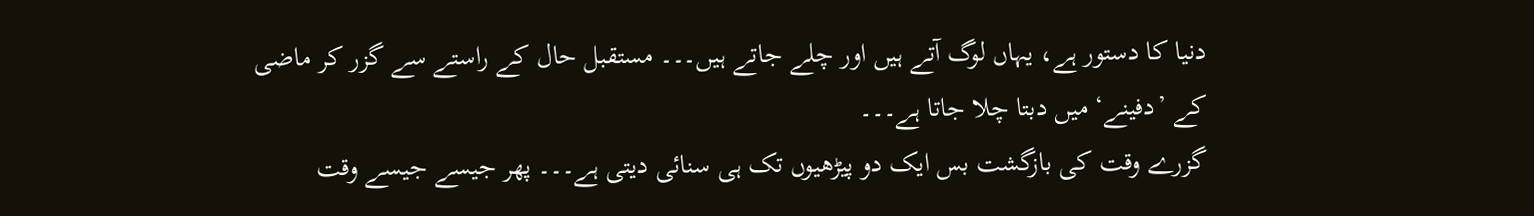دنیا کا دستور ہے، یہاں لوگ آتے ہیں اور چلے جاتے ہیں۔۔۔ مستقبل حال کے راستے سے گزر کر ماضی کے ’دفینے‘ میں دبتا چلا جاتا ہے۔۔۔
گزرے وقت کی بازگشت بس ایک دو پیڑھیوں تک ہی سنائی دیتی ہے۔۔۔ پھر جیسے جیسے وقت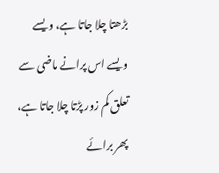بڑھتا چلا جاتا ہے، ویسے ویسے اس پرانے ماضی سے تعلق کم زور پڑتا چلا جاتا ہے، پھر برائے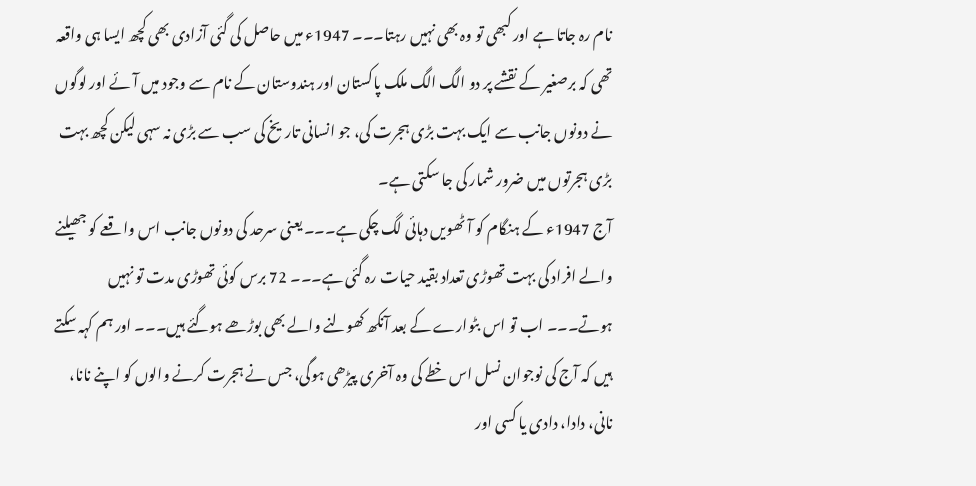نام رہ جاتا ہے اور کبھی تو وہ بھی نہیں رہتا۔۔۔ 1947ء میں حاصل کی گئی آزادی بھی کچھ ایسا ہی واقعہ تھی کہ برصغیر کے نقشے پر دو الگ الگ ملک پاکستان اور ہندوستان کے نام سے وجود میں آئے اور لوگوں نے دونوں جانب سے ایک بہت بڑی ہجرت کی، جو انسانی تاریخ کی سب سے بڑی نہ سہی لیکن کچھ بہت بڑی ہجرتوں میں ضرور شمار کی جا سکتی ہے۔
آج 1947ء کے ہنگام کو آٹھویں دہائی لگ چکی ہے۔۔۔ یعنی سرحد کی دونوں جانب اس واقعے کو جھیلنے والے افراد کی بہت تھوڑی تعداد بقید حیات رہ گئی ہے۔۔۔ 72 برس کوئی تھوڑی مدت تو نہیں ہوتے۔۔۔ اب تو اس بٹوارے کے بعد آنکھ کھولنے والے بھی بوڑھے ہوگئے ہیں۔۔۔ اور ہم کہہ سکتے ہیں کہ آج کی نوجوان نسل اس خطے کی وہ آخری پیڑھی ہوگی، جس نے ہجرت کرنے والوں کو اپنے نانا، نانی، دادا، دادی یا کسی اور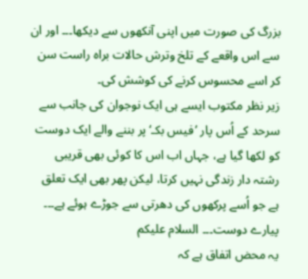بزرگ کی صورت میں اپنی آنکھوں سے دیکھا۔۔۔ اور ان سے اس واقعے کے تلخ وترش حالات براہ راست سن کر اسے محسوس کرنے کی کوشش کی۔
زیر نظر مکتوب ایسے ہی ایک نوجوان کی جانب سے سرحد کے اُس پار ’فیس بکـ‘ پر بننے والے ایک دوست کو لکھا گیا ہے، جہاں اب اس کا کوئی بھی قریبی رشتہ دار زندگی نہیں کرتا، لیکن پھر بھی ایک تعلق ہے جو اُسے پرکھوں کی دھرتی سے جوڑے ہوئے ہے۔۔۔
پیارے دوست۔۔۔ السلام علیکم
یہ محض اتفاق ہے کہ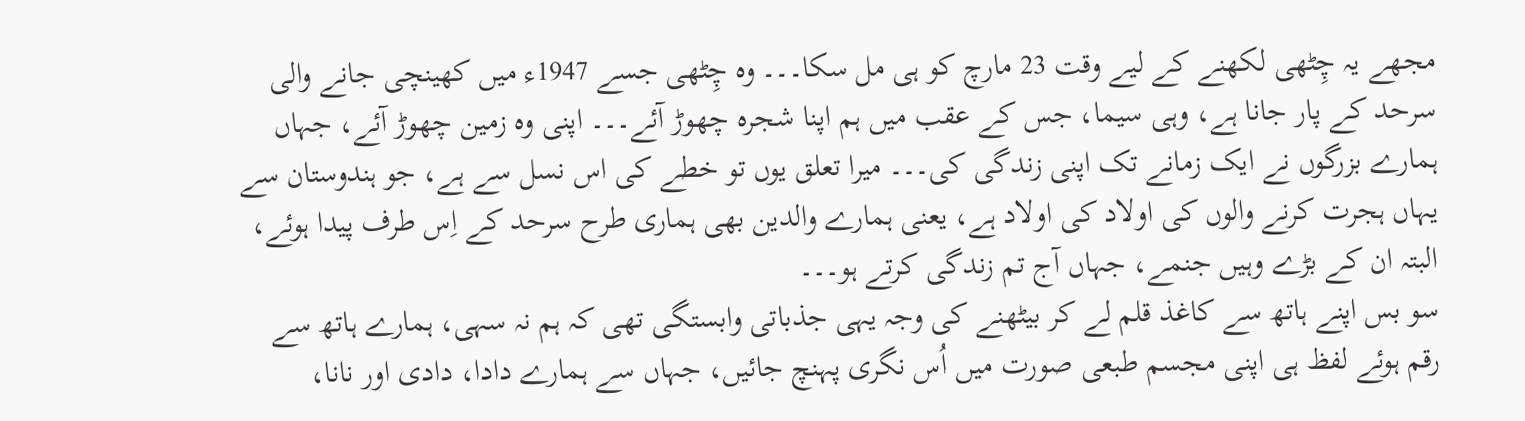مجھے یہ چِٹھی لکھنے کے لیے وقت 23 مارچ کو ہی مل سکا۔۔۔ وہ چِٹھی جسے 1947ء میں کھینچی جانے والی سرحد کے پار جانا ہے، وہی سیما، جس کے عقب میں ہم اپنا شجرہ چھوڑ آئے۔۔۔ اپنی وہ زمین چھوڑ آئے، جہاں ہمارے بزرگوں نے ایک زمانے تک اپنی زندگی کی۔۔۔ میرا تعلق یوں تو خطے کی اس نسل سے ہے، جو ہندوستان سے یہاں ہجرت کرنے والوں کی اولاد کی اولاد ہے، یعنی ہمارے والدین بھی ہماری طرح سرحد کے اِس طرف پیدا ہوئے، البتہ ان کے بڑے وہیں جنمے، جہاں آج تم زندگی کرتے ہو۔۔۔
سو بس اپنے ہاتھ سے کاغذ قلم لے کر بیٹھنے کی وجہ یہی جذباتی وابستگی تھی کہ ہم نہ سہی، ہمارے ہاتھ سے رقم ہوئے لفظ ہی اپنی مجسم طبعی صورت میں اُس نگری پہنچ جائیں، جہاں سے ہمارے دادا، دادی اور نانا،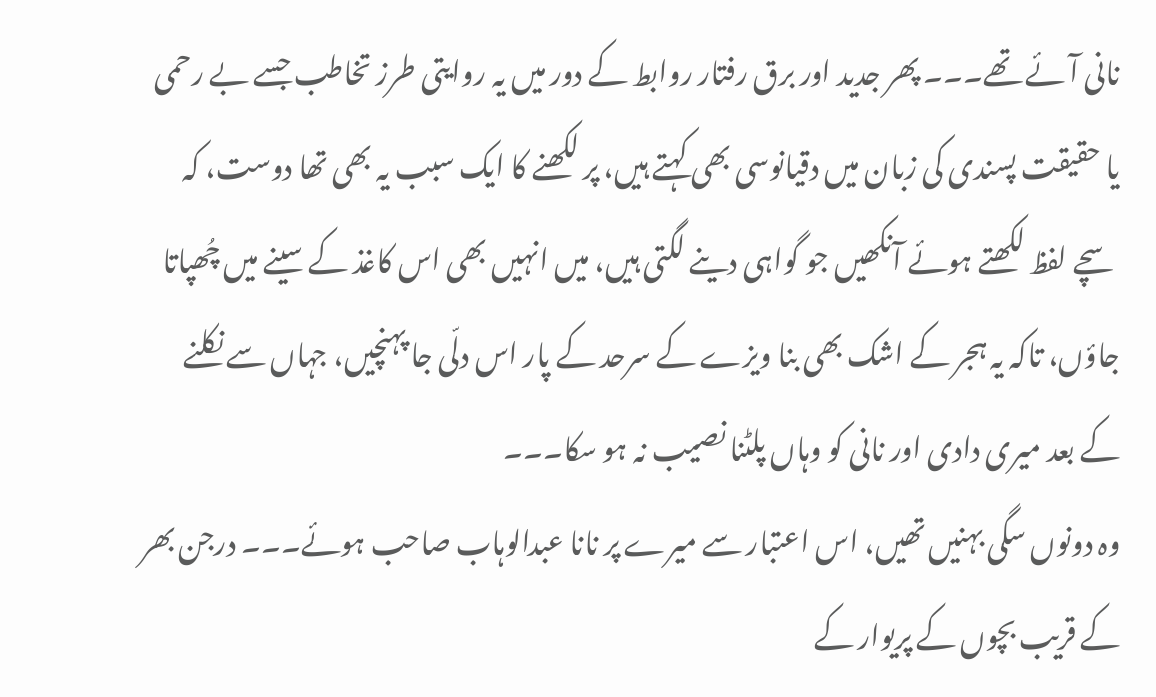نانی آئے تھے۔۔۔ پھر جدید اور برق رفتار روابط کے دور میں یہ روایتی طرز تخاطب جسے بے رحمی یا حقیقت پسندی کی زبان میں دقیانوسی بھی کہتے ہیں، پر لکھنے کا ایک سبب یہ بھی تھا دوست، کہ سچے لفظ لکھتے ہوئے آنکھیں جو گواہی دینے لگتی ہیں، میں انہیں بھی اس کاغذ کے سینے میں چُھپاتا جاؤں، تاکہ یہ ہجر کے اشک بھی بنا ویزے کے سرحد کے پار اس دلّی جا پہنچیں، جہاں سے نکلنے کے بعد میری دادی اور نانی کو وہاں پلٹنا نصیب نہ ہو سکا۔۔۔
وہ دونوں سگی بہنیں تھیں، اس اعتبار سے میرے پر نانا عبدالوہاب صاحب ہوئے۔۔۔ درجن بھر کے قریب بچوں کے پریوار کے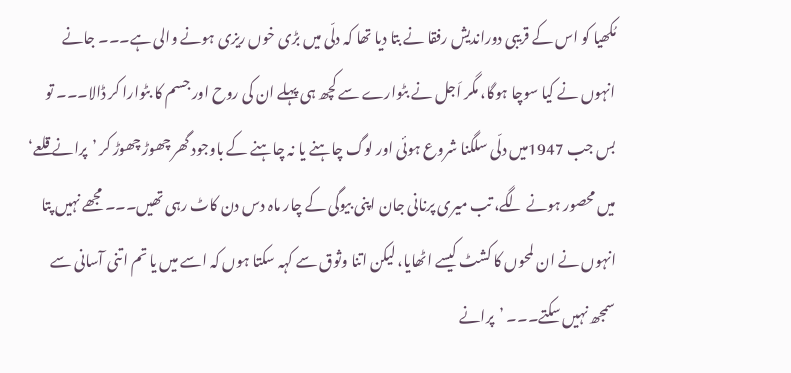مُکھیا کو اس کے قریبی دوراندیش رفقا نے بتا دیا تھا کہ دلّی میں بڑی خوں ریزی ہونے والی ہے۔۔۔ جانے انہوں نے کیا سوچا ہوگا، مگر اَجل نے بٹوارے سے کچھ ہی پہلے ان کی روح اور جسم کا بٹوارا کر ڈالا۔۔۔ تو بس جب 1947میں دلّی سلگنا شروع ہوئی اور لوگ چاہنے یا نہ چاہنے کے باوجود گھر چھوڑ چھوڑ کر ’پرانے قلعے‘ میں محصور ہونے لگے، تب میری پرنانی جان اپنی بیوگی کے چار ماہ دس دن کاٹ رہی تھیں۔۔۔ مجھے نہیں پتا انہوں نے ان لمحوں کا کشٹ کیسے اٹھایا، لیکن اتنا وثوق سے کہہ سکتا ہوں کہ اسے میں یا تم اتنی آسانی سے سمجھ نہیں سکتے۔۔۔ ’پرانے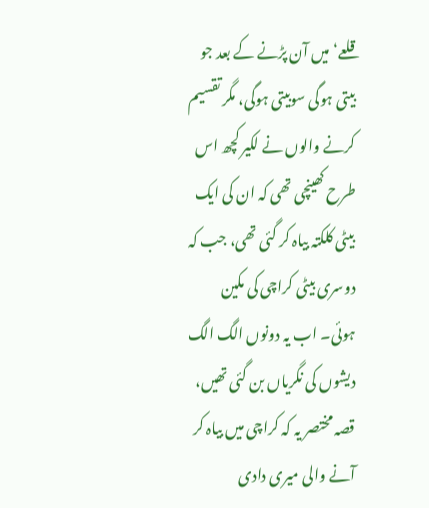قلعے‘ میں آن پڑنے کے بعد جو بیتی ہوگی سوبیتی ہوگی، مگر تقسیم کرنے والوں نے لکیر کچھ اس طرح کھینچی تھی کہ ان کی ایک بیٹی کلکتہ بیاہ کر گئی تھی، جب کہ دوسری بیٹی کراچی کی مکین ہوئی۔ اب یہ دونوں الگ الگ دیشوں کی نگریاں بن گئی تھیں، قصہ مختصر یہ کہ کراچی میں بیاہ کر آنے والی میری دادی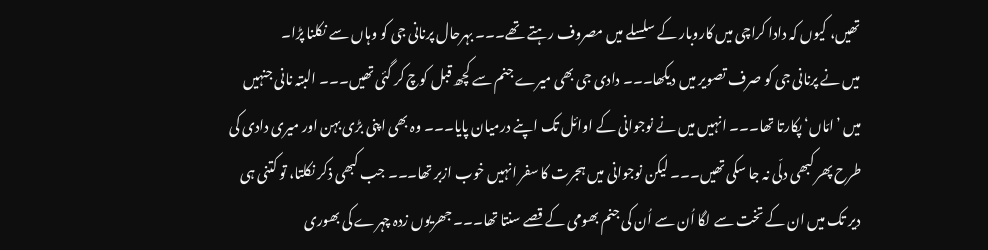تھیں، کیوں کہ دادا کراچی میں کاروبار کے سلسلے میں مصروف رہتے تھے۔۔۔ بہرحال پرنانی جی کو وہاں سے نکلنا پڑا۔
میں نے پرنانی جی کو صرف تصویر میں دیکھا۔۔۔ دادی جی بھی میرے جنم سے کچھ قبل کوچ کر گئی تھیں۔۔۔ البتہ نانی جنہیں میں ’امّاں‘ پکارتا تھا۔۔۔ انہیں میں نے نوجوانی کے اوائل تک اپنے درمیان پایا۔۔۔ وہ بھی اپنی بڑی بہن اور میری دادی کی طرح پھر کبھی دلّی نہ جا سکی تھیں۔۔۔ لیکن نوجوانی میں ہجرت کا سفر انہیں خوب ازبر تھا۔۔۔ جب کبھی ذکر نکلتا، تو کتنی ہی دیر تک میں ان کے تخت سے لگا اُن سے اُن کی جنم بھومی کے قصے سنتا تھا۔۔۔ جھریوں زدہ چہرے کی بھوری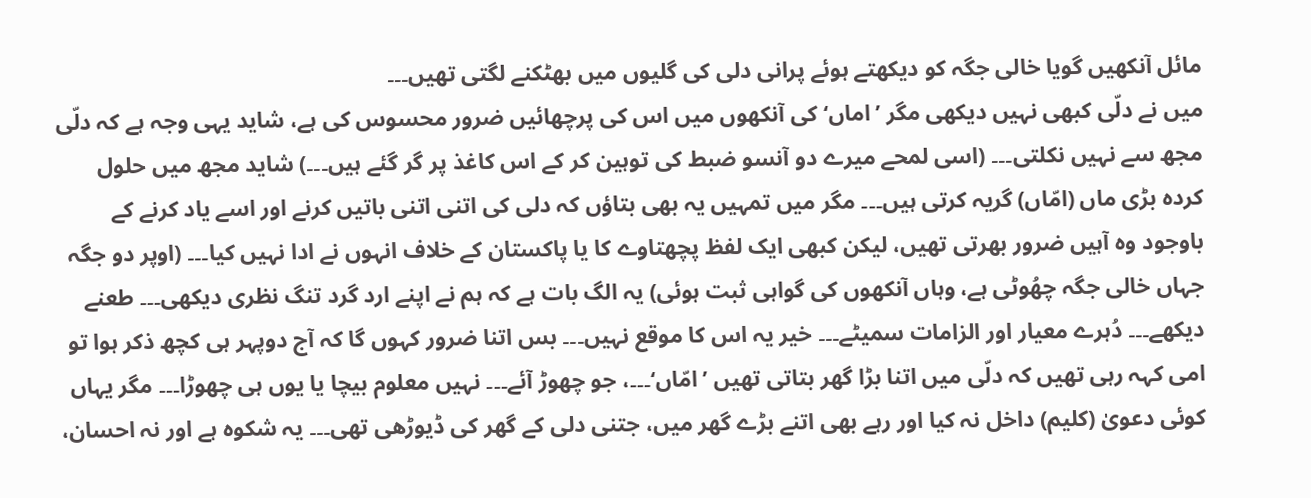مائل آنکھیں گویا خالی جگہ کو دیکھتے ہوئے پرانی دلی کی گلیوں میں بھٹکنے لگتی تھیں۔۔۔
میں نے دلّی کبھی نہیں دیکھی مگر ’اماں‘ کی آنکھوں میں اس کی پرچھائیں ضرور محسوس کی ہے، شاید یہی وجہ ہے کہ دلّی مجھ سے نہیں نکلتی۔۔۔ (اسی لمحے میرے دو آنسو ضبط کی توہین کر کے اس کاغذ پر گر گئے ہیں۔۔۔) شاید مجھ میں حلول کردہ بڑی ماں (امّاں) گریہ کرتی ہیں۔۔۔ مگر میں تمہیں یہ بھی بتاؤں کہ دلی کی اتنی اتنی باتیں کرنے اور اسے یاد کرنے کے باوجود وہ آہیں ضرور بھرتی تھیں، لیکن کبھی ایک لفظ پچھتاوے کا یا پاکستان کے خلاف انہوں نے ادا نہیں کیا۔۔۔ (اوپر دو جگہ جہاں خالی جگہ چھُوٹی ہے، وہاں آنکھوں کی گواہی ثبت ہوئی) یہ الگ بات ہے کہ ہم نے اپنے ارد گرد تنگ نظری دیکھی۔۔۔ طعنے دیکھے۔۔۔ دُہرے معیار اور الزامات سمیٹے۔۔۔ خیر یہ اس کا موقع نہیں۔۔۔ بس اتنا ضرور کہوں گا کہ آج دوپہر ہی کچھ ذکر ہوا تو امی کہہ رہی تھیں کہ دلّی میں اتنا بڑا گھر بتاتی تھیں ’امّاں‘۔۔۔، جو چھوڑ آئے۔۔۔ نہیں معلوم بیچا یا یوں ہی چھوڑا۔۔۔ مگر یہاں کوئی دعویٰ (کلیم) داخل نہ کیا اور رہے بھی اتنے بڑے گھر میں، جتنی دلی کے گھر کی ڈیوڑھی تھی۔۔۔ یہ شکوہ ہے اور نہ احسان،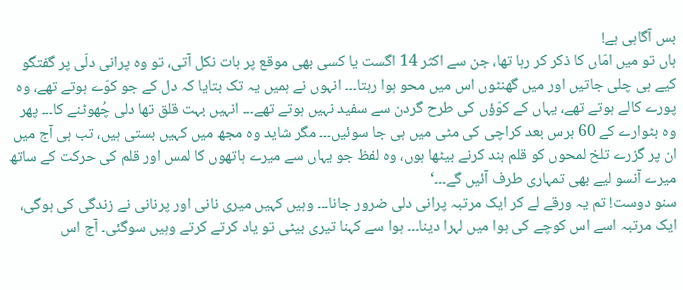بس آگاہی ہے!
ہاں تو میں امّاں کا ذکر کر رہا تھا، جن سے اکثر 14 اگست یا کسی بھی موقع پر بات نکل آتی، تو وہ پرانی دلّی پر گفتگو کیے ہی چلی جاتیں اور میں گھنٹوں اس میں محو ہوا رہتا۔۔۔ انہوں نے ہمیں یہ تک بتایا کہ دل کے جو کوّے ہوتے تھے، وہ پورے کالے ہوتے تھے، یہاں کے کوّؤں کی طرح گردن سے سفید نہیں ہوتے تھے۔۔۔ انہیں بہت قلق تھا دلی چُھوٹنے کا۔۔۔ پھر وہ بٹوارے کے 60 برس بعد کراچی کی مٹی میں ہی جا سوئیں۔۔۔ مگر شاید وہ مجھ میں کہیں بستی ہیں، تب ہی آج میں ان پر گزرے تلخ لمحوں کو قلم بند کرنے بیٹھا ہوں، وہ لفظ جو یہاں سے میرے ہاتھوں کا لمس اور قلم کی حرکت کے ساتھ میرے آنسو لیے بھی تمہاری طرف آئیں گے۔۔۔‘
سنو دوست! تم یہ ورقے لے کر ایک مرتبہ پرانی دلی ضرور جانا۔۔۔ وہیں کہیں میری نانی اور پرنانی نے زندگی کی ہوگی، ایک مرتبہ اسے اس کوچے کی ہوا میں لہرا دینا۔۔۔ ہوا سے کہنا تیری بیٹی تو یاد کرتے کرتے وہیں سوگئی۔ آج اس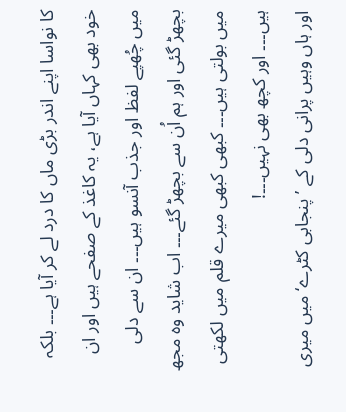کا نواسا اپنے اندر بڑی ماں کا درد لے کر آیا ہے۔۔۔ بلکہ خود بھی کہاں آیا ہے، یہ کاغذ کے صفحے ہیں اور ان میں چُھپے لفظ اور جذب آنسو ہیں۔۔۔ ان سے دلی بچھڑ گئی اور ہم اُن سے بچھڑ گئے۔۔۔ اب شاید وہ مجھ میں بولتی ہیں۔۔۔ کبھی کبھی میرے قلم میں لکھتی ہیں۔۔۔ اور کچھ بھی نہیں۔۔۔!
اور ہاں وہیں پرانی دلی کے ’پنجابی کٹرے‘ میں میری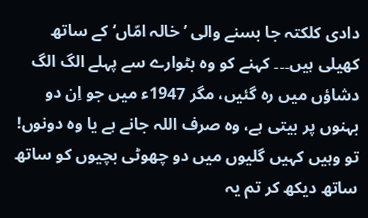دادی کلکتہ جا بسنے والی ’خالہ امّاں‘ کے ساتھ کھیلی ہیں۔۔۔ کہنے کو وہ بٹوارے سے پہلے الگ الگ دشاؤں میں رہ گئیں، مگر 1947ء میں جو اِن دو بہنوں پر بیتی ہے، وہ صرف اللہ جانے ہے یا وہ دونوں! تو وہیں کہیں گلیوں میں دو چھوٹی بچیوں کو ساتھ ساتھ دیکھ کر تم یہ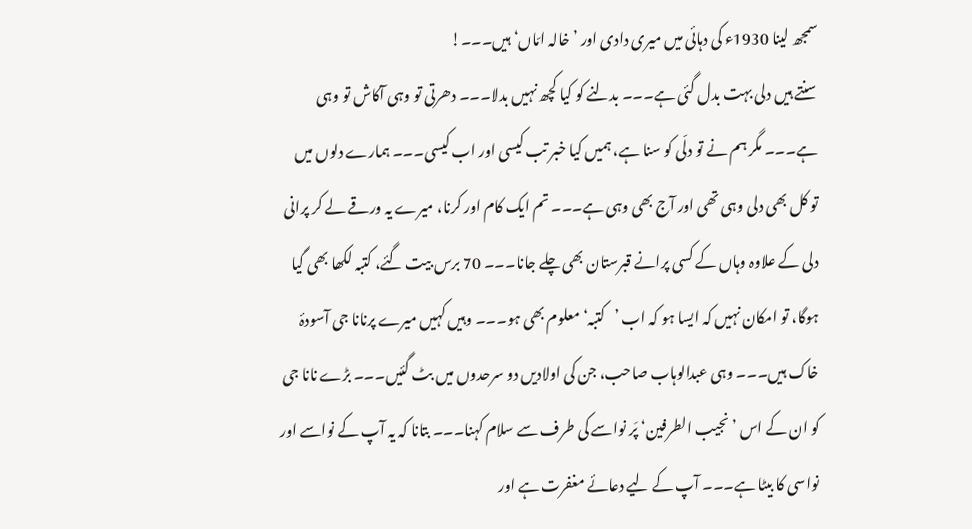سمجھ لینا 1930ء کی دہائی میں میری دادی اور ’خالہ امّاں‘ ہیں۔۔۔!
سنتے ہیں دلی بہت بدل گئی ہے۔۔۔ بدلنے کو کیا کچھ نہیں بدلا۔۔۔ دھرتی تو وہی آکاش تو وہی ہے۔۔۔ مگر ہم نے تو دلّی کو سنا ہے، ہمیں کیا خبر تب کیسی اور اب کیسی۔۔۔ ہمارے دلوں میں تو کل بھی دلی وہی تھی اور آج بھی وہی ہے۔۔۔ تم ایک کام اور کرنا، میرے یہ ورقے لے کر پرانی دلی کے علاوہ وہاں کے کسی پرانے قبرستان بھی چلے جانا۔۔۔ 70 برس بیت گئے، کتبہ لکھا بھی گیا ہوگا، تو امکان نہیں کہ ایسا ہو کہ اب ’کتبہ‘ معلوم بھی ہو۔۔۔ وہیں کہیں میرے پرنانا جی آسودۂ خاک ہیں۔۔۔ وہی عبدالوہاب صاحب، جن کی اولادیں دو سرحدوں میں بٹ گئیں۔۔۔ بڑے نانا جی کو ان کے اس ’نجیب الطرفین‘ پَر نواسے کی طرف سے سلام کہنا۔۔۔ بتانا کہ یہ آپ کے نواسے اور نواسی کا بیٹا ہے۔۔۔ آپ کے لیے دعائے مغفرت ہے اور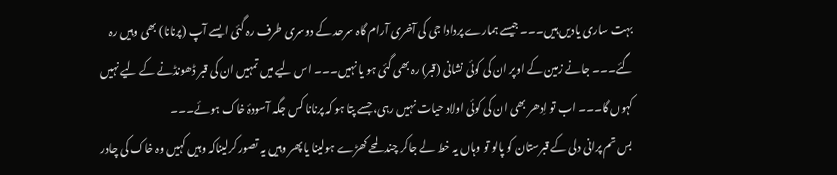بہت ساری یادیں ہیں۔۔۔ جیسے ہمارے پردادا جی کی آخری آرام گاہ سرحد کے دوسری طرف رہ گئی ایسے آپ (پرنانا) بھی وہیں رہ گئے۔۔۔ جانے زمین کے اوپر ان کی کوئی نشانی (قبر) رہ بھی گئی ہو یا نہیں۔۔۔ اس لیے میں تمہیں ان کی قبر ڈھونڈنے کے لیے نہیں کہوں گا۔۔۔ اب تو اِدھر بھی ان کی کوئی اولاد حیات نہیں رہی، جسے پتا ہو کہ پرنانا کس جگہ آسودۂ خاک ہوئے۔۔۔
بس تم پرانی دلی کے قبرستان کو پالو تو وہاں یہ خط لے جاکر چند لمحے کھڑے ہولینا یا پھر وہیں یہ تصور کرلیناکہ وہیں کہیں وہ خاک کی چادر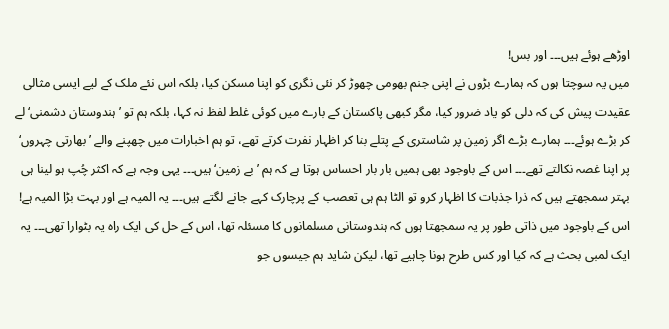اوڑھے ہوئے ہیں۔۔۔ اور بس!
میں یہ سوچتا ہوں کہ ہمارے بڑوں نے اپنی جنم بھومی چھوڑ کر نئی نگری کو اپنا مسکن کیا، بلکہ اس نئے ملک کے لیے ایسی مثالی عقیدت پیش کی کہ دلی کو یاد ضرور کیا، مگر کبھی پاکستان کے بارے میں کوئی غلط لفظ نہ کہا، بلکہ ہم تو ’ہندوستان دشمنی‘ لے کر بڑے ہوئے۔۔۔ ہمارے بڑے اگر زمین پر شاستری کے پتلے بنا کر اظہار نفرت کرتے تھے، تو ہم اخبارات میں چھپنے والے ’بھارتی چہروں‘ پر اپنا غصہ نکالتے تھے۔۔۔ اس کے باوجود بھی ہمیں بار بار احساس ہوتا ہے کہ ہم ’بے زمین‘ ہیں۔۔۔ یہی وجہ ہے کہ اکثر چُپ ہو لینا ہی بہتر سمجھتے ہیں کہ ذرا جذبات کا اظہار کرو تو الٹا ہم ہی تعصب کے پرچارک کہے جانے لگتے ہیں۔۔۔ یہ المیہ ہے اور بہت بڑا المیہ ہے!
اس کے باوجود میں ذاتی طور پر یہ سمجھتا ہوں کہ ہندوستانی مسلمانوں کا مسئلہ تھا، اس کے حل کی ایک راہ یہ بٹوارا تھی۔۔۔ یہ ایک لمبی بحث ہے کہ کیا اور کس طرح ہونا چاہیے تھا، لیکن شاید ہم جیسوں جو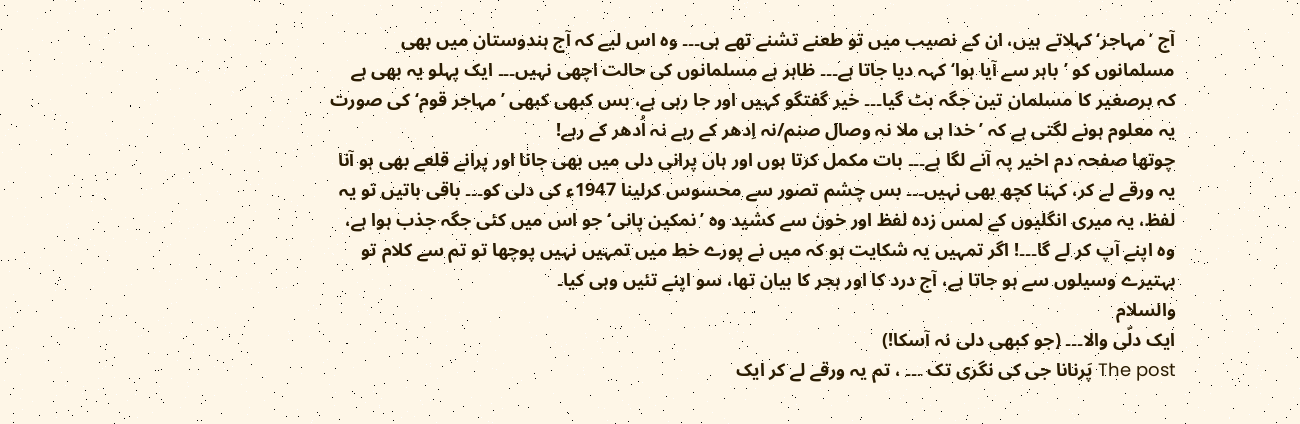آج ’مہاجر‘ کہلاتے ہیں، ان کے نصیب میں تو طعنے تشنے تھے ہی۔۔۔ وہ اس لیے کہ آج ہندوستان میں بھی مسلمانوں کو ’باہر سے آیا ہوا‘ کہہ دیا جاتا ہے۔۔۔ ظاہر ہے مسلمانوں کی حالت اچھی نہیں۔۔۔ ایک پہلو یہ بھی ہے کہ برصغیر کا مسلمان تین جگہ بٹ گیا۔۔۔ خیر گفتگو کہیں اور جا رہی ہے، بس کبھی کبھی ’مہاجر قوم‘ کی صورت یہ معلوم ہونے لگتی ہے کہ ’خدا ہی ملا نہ وصال صنم/نہ اِدھر کے رہے نہ اُدھر کے رہے!
چوتھا صفحہ دم اخیر پہ آنے لگا ہے۔۔۔ بات مکمل کرتا ہوں اور ہاں پرانی دلی میں بھی جانا اور پرانے قلعے بھی ہو آنا یہ ورقے لے کر، کہنا کچھ بھی نہیں۔۔۔ بس چشم تصور سے محسوس کرلینا 1947ء کی دلی کو۔۔۔ باقی باتیں تو یہ لفظ، یہ میری انگلیوں کے لمس زدہ لفظ اور خون سے کشید وہ ’نمکین پانی‘ جو اس میں کئی جگہ جذب ہوا ہے، وہ اپنے آپ کر لے گا۔۔۔! اگر تمہیں یہ شکایت ہو کہ میں نے پورے خط میں تمہیں نہیں پوچھا تو تم سے کلام تو بہتیرے وسیلوں سے ہو جاتا ہے، آج درد کا اور ہجر کا بیان تھا، سو اپنے تئیں وہی کیا۔
والسلام
ایک دلّی والا۔۔۔ (جو کبھی دلی نہ آسکا!)
The post پَرنانا جی کی نگری تک ۔۔۔ ، تم یہ ورقے لے کر ایک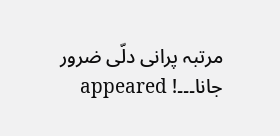مرتبہ پرانی دلّی ضرور جانا۔۔۔! appeared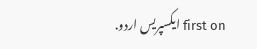first on ایکسپریس اردو.